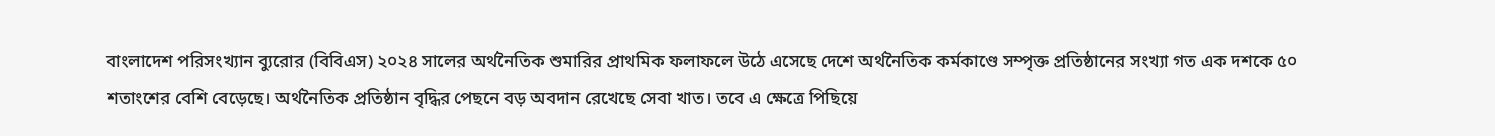বাংলাদেশ পরিসংখ্যান ব্যুরোর (বিবিএস) ২০২৪ সালের অর্থনৈতিক শুমারির প্রাথমিক ফলাফলে উঠে এসেছে দেশে অর্থনৈতিক কর্মকাণ্ডে সম্পৃক্ত প্রতিষ্ঠানের সংখ্যা গত এক দশকে ৫০ শতাংশের বেশি বেড়েছে। অর্থনৈতিক প্রতিষ্ঠান বৃদ্ধির পেছনে বড় অবদান রেখেছে সেবা খাত। তবে এ ক্ষেত্রে পিছিয়ে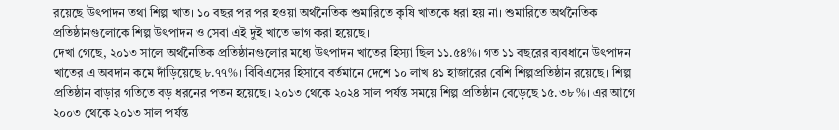রয়েছে উৎপাদন তথা শিল্প খাত। ১০ বছর পর পর হওয়া অর্থনৈতিক শুমারিতে কৃষি খাতকে ধরা হয় না। শুমারিতে অর্থনৈতিক প্রতিষ্ঠানগুলোকে শিল্প উৎপাদন ও সেবা এই দুই খাতে ভাগ করা হয়েছে।
দেখা গেছে, ২০১৩ সালে অর্থনৈতিক প্রতিষ্ঠানগুলোর মধ্যে উৎপাদন খাতের হিস্যা ছিল ১১.৫৪%। গত ১১ বছরের ব্যবধানে উৎপাদন খাতের এ অবদান কমে দাঁড়িয়েছে ৮.৭৭%। বিবিএসের হিসাবে বর্তমানে দেশে ১০ লাখ ৪১ হাজারের বেশি শিল্পপ্রতিষ্ঠান রয়েছে। শিল্প প্রতিষ্ঠান বাড়ার গতিতে বড় ধরনের পতন হয়েছে। ২০১৩ থেকে ২০২৪ সাল পর্যন্ত সময়ে শিল্প প্রতিষ্ঠান বেড়েছে ১৫.৩৮%। এর আগে ২০০৩ থেকে ২০১৩ সাল পর্যন্ত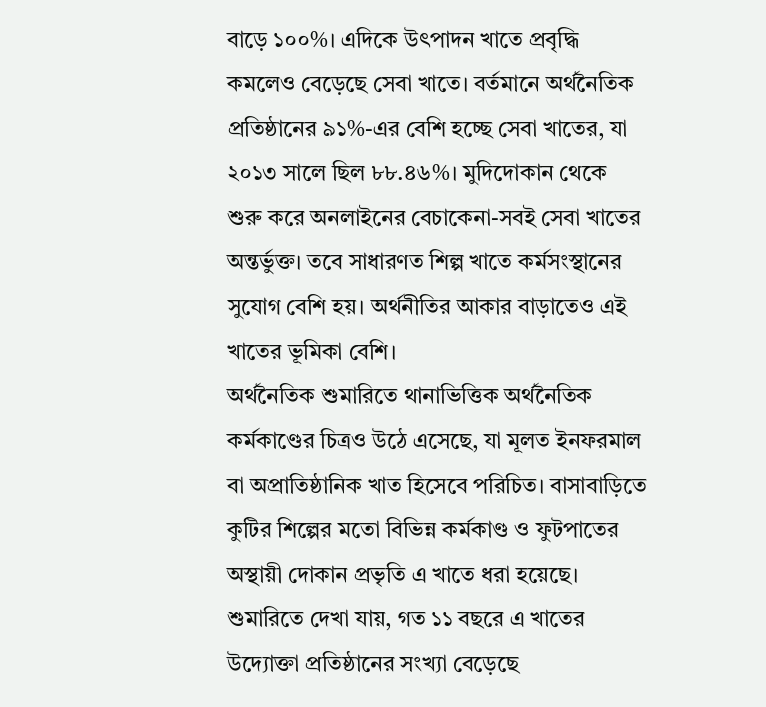বাড়ে ১০০%। এদিকে উৎপাদন খাতে প্রবৃদ্ধি কমলেও বেড়েছে সেবা খাতে। বর্তমানে অর্থনৈতিক প্রতিষ্ঠানের ৯১%-এর বেশি হচ্ছে সেবা খাতের, যা ২০১৩ সালে ছিল ৮৮.৪৬%। মুদিদোকান থেকে শুরু করে অনলাইনের বেচাকেনা-সবই সেবা খাতের অন্তর্ভুক্ত। তবে সাধারণত শিল্প খাতে কর্মসংস্থানের সুযোগ বেশি হয়। অর্থনীতির আকার বাড়াতেও এই খাতের ভূমিকা বেশি।
অর্থনৈতিক শুমারিতে থানাভিত্তিক অর্থনৈতিক কর্মকাণ্ডের চিত্রও উঠে এসেছে, যা মূলত ইনফরমাল বা অপ্রাতিষ্ঠানিক খাত হিসেবে পরিচিত। বাসাবাড়িতে কুটির শিল্পের মতো বিভিন্ন কর্মকাণ্ড ও ফুটপাতের অস্থায়ী দোকান প্রভৃতি এ খাতে ধরা হয়েছে। শুমারিতে দেখা যায়, গত ১১ বছরে এ খাতের উদ্যোক্তা প্রতিষ্ঠানের সংখ্যা বেড়েছে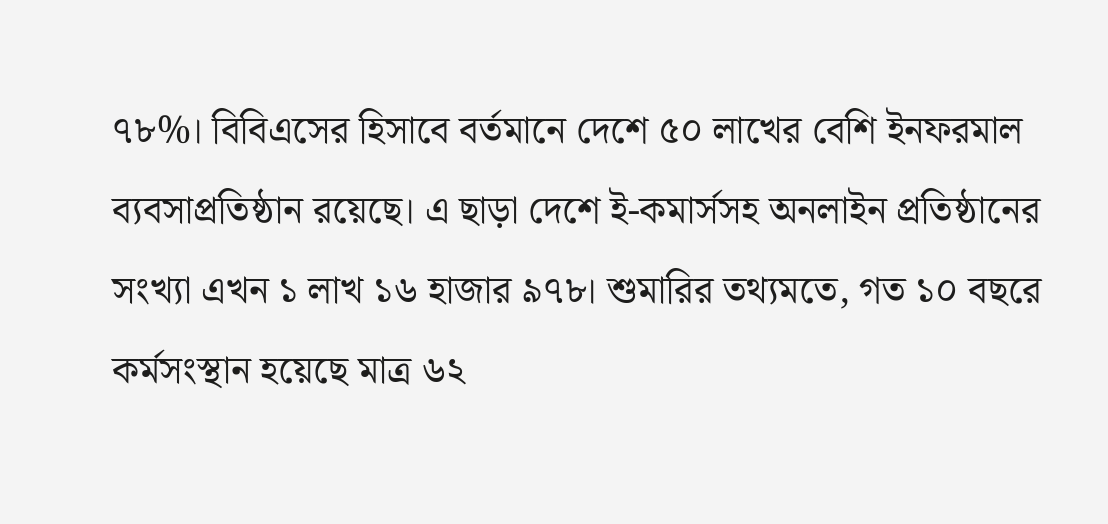৭৮%। বিবিএসের হিসাবে বর্তমানে দেশে ৫০ লাখের বেশি ইনফরমাল ব্যবসাপ্রতিষ্ঠান রয়েছে। এ ছাড়া দেশে ই-কমার্সসহ অনলাইন প্রতিষ্ঠানের সংখ্যা এখন ১ লাখ ১৬ হাজার ৯৭৮। শুমারির তথ্যমতে, গত ১০ বছরে কর্মসংস্থান হয়েছে মাত্র ৬২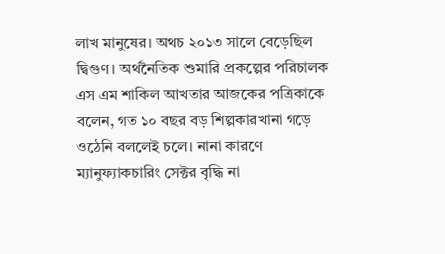লাখ মানুষের। অথচ ২০১৩ সালে বেড়েছিল দ্বিগুণ। অর্থনৈতিক শুমারি প্রকল্পের পরিচালক এস এম শাকিল আখতার আজকের পত্রিকাকে বলেন, গত ১০ বছর বড় শিল্পকারখানা গড়ে ওঠেনি বললেই চলে। নানা কারণে ম্যানুফ্যাকচারিং সেক্টর বৃদ্ধি না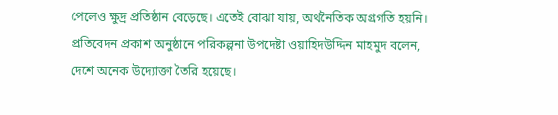পেলেও ক্ষুদ্র প্রতিষ্ঠান বেড়েছে। এতেই বোঝা যায়, অর্থনৈতিক অগ্রগতি হয়নি।
প্রতিবেদন প্রকাশ অনুষ্ঠানে পরিকল্পনা উপদেষ্টা ওয়াহিদউদ্দিন মাহমুদ বলেন, দেশে অনেক উদ্যোক্তা তৈরি হয়েছে।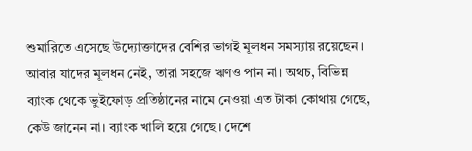শুমারিতে এসেছে উদ্যোক্তাদের বেশির ভাগই মূলধন সমস্যায় রয়েছেন। আবার যাদের মূলধন নেই, তারা সহজে ঋণও পান না। অথচ, বিভিন্ন ব্যাংক থেকে ভুইফোড় প্রতিষ্ঠানের নামে নেওয়া এত টাকা কোথায় গেছে, কেউ জানেন না। ব্যাংক খালি হয়ে গেছে। দেশে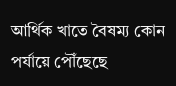আর্থিক খাতে বৈষম্য কোন পর্যায়ে পৌঁছেছে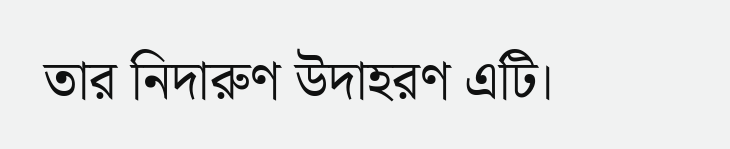তার নিদারুণ উদাহরণ এটি।